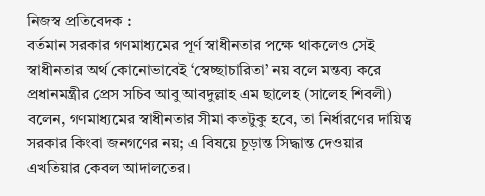নিজস্ব প্রতিবেদক :
বর্তমান সরকার গণমাধ্যমের পূর্ণ স্বাধীনতার পক্ষে থাকলেও সেই স্বাধীনতার অর্থ কোনোভাবেই ‘স্বেচ্ছাচারিতা’ নয় বলে মন্তব্য করে প্রধানমন্ত্রীর প্রেস সচিব আবু আবদুল্লাহ এম ছালেহ (সালেহ শিবলী) বলেন, গণমাধ্যমের স্বাধীনতার সীমা কতটুকু হবে, তা নির্ধারণের দায়িত্ব সরকার কিংবা জনগণের নয়; এ বিষয়ে চূড়ান্ত সিদ্ধান্ত দেওয়ার এখতিয়ার কেবল আদালতের।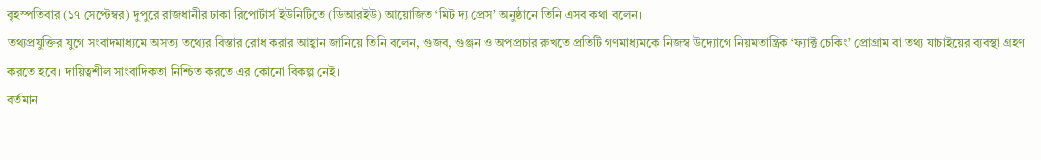বৃহস্পতিবার (১৭ সেপ্টেম্বর) দুপুরে রাজধানীর ঢাকা রিপোর্টার্স ইউনিটিতে (ডিআরইউ) আয়োজিত ‘মিট দ্য প্রেস’ অনুষ্ঠানে তিনি এসব কথা বলেন।
তথ্যপ্রযুক্তির যুগে সংবাদমাধ্যমে অসত্য তথ্যের বিস্তার রোধ করার আহ্বান জানিয়ে তিনি বলেন, গুজব, গুঞ্জন ও অপপ্রচার রুখতে প্রতিটি গণমাধ্যমকে নিজস্ব উদ্যোগে নিয়মতান্ত্রিক ‘ফ্যাক্ট চেকিং’ প্রোগ্রাম বা তথ্য যাচাইয়ের ব্যবস্থা গ্রহণ করতে হবে। দায়িত্বশীল সাংবাদিকতা নিশ্চিত করতে এর কোনো বিকল্প নেই।
বর্তমান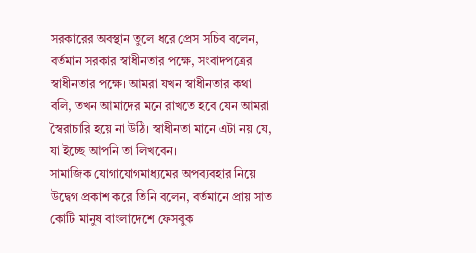সরকারের অবস্থান তুলে ধরে প্রেস সচিব বলেন, বর্তমান সরকার স্বাধীনতার পক্ষে, সংবাদপত্রের স্বাধীনতার পক্ষে। আমরা যখন স্বাধীনতার কথা বলি, তখন আমাদের মনে রাখতে হবে যেন আমরা স্বৈরাচারি হয়ে না উঠি। স্বাধীনতা মানে এটা নয় যে, যা ইচ্ছে আপনি তা লিখবেন।
সামাজিক যোগাযোগমাধ্যমের অপব্যবহার নিয়ে উদ্বেগ প্রকাশ করে তিনি বলেন, বর্তমানে প্রায় সাত কোটি মানুষ বাংলাদেশে ফেসবুক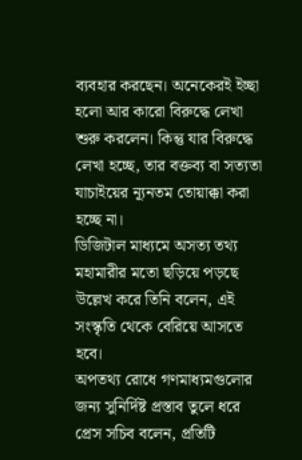ব্যবহার করছেন। অনেকেরই ইচ্ছা হলো আর কারো বিরুদ্ধে লেখা শুরু করলেন। কিন্তু যার বিরুদ্ধে লেখা হচ্ছে, তার বক্তব্য বা সত্যতা যাচাইয়ের ন্যূনতম তোয়াক্কা করা হচ্ছে না।
ডিজিটাল মাধ্যমে অসত্য তথ্য মহামারীর মতো ছড়িয়ে পড়ছে উল্লেখ করে তিনি বলেন, এই সংস্কৃতি থেকে বেরিয়ে আসতে হবে।
অপতথ্য রোধে গণমাধ্যমগুলোর জন্য সুনির্দিষ্ট প্রস্তাব তুলে ধরে প্রেস সচিব বলেন, প্রতিটি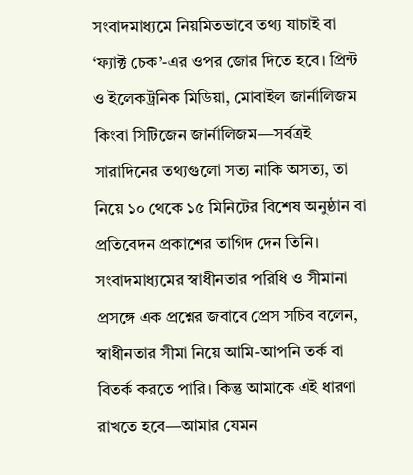সংবাদমাধ্যমে নিয়মিতভাবে তথ্য যাচাই বা ‘ফ্যাক্ট চেক’-এর ওপর জোর দিতে হবে। প্রিন্ট ও ইলেকট্রনিক মিডিয়া, মোবাইল জার্নালিজম কিংবা সিটিজেন জার্নালিজম—সর্বত্রই সারাদিনের তথ্যগুলো সত্য নাকি অসত্য, তা নিয়ে ১০ থেকে ১৫ মিনিটের বিশেষ অনুষ্ঠান বা প্রতিবেদন প্রকাশের তাগিদ দেন তিনি।
সংবাদমাধ্যমের স্বাধীনতার পরিধি ও সীমানা প্রসঙ্গে এক প্রশ্নের জবাবে প্রেস সচিব বলেন, স্বাধীনতার সীমা নিয়ে আমি-আপনি তর্ক বা বিতর্ক করতে পারি। কিন্তু আমাকে এই ধারণা রাখতে হবে—আমার যেমন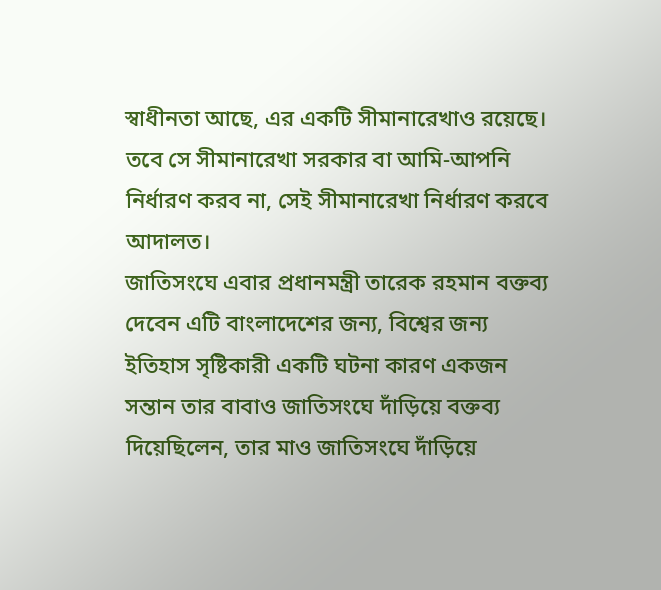স্বাধীনতা আছে, এর একটি সীমানারেখাও রয়েছে। তবে সে সীমানারেখা সরকার বা আমি-আপনি নির্ধারণ করব না, সেই সীমানারেখা নির্ধারণ করবে আদালত।
জাতিসংঘে এবার প্রধানমন্ত্রী তারেক রহমান বক্তব্য দেবেন এটি বাংলাদেশের জন্য, বিশ্বের জন্য ইতিহাস সৃষ্টিকারী একটি ঘটনা কারণ একজন সন্তান তার বাবাও জাতিসংঘে দাঁড়িয়ে বক্তব্য দিয়েছিলেন, তার মাও জাতিসংঘে দাঁড়িয়ে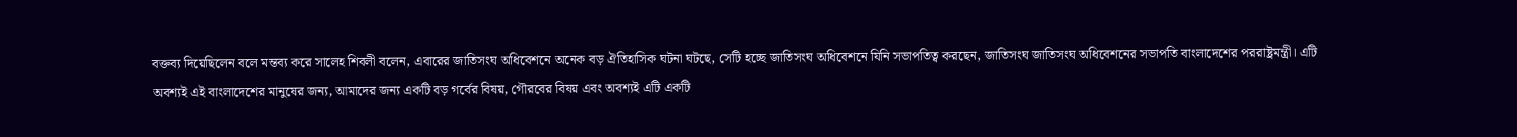বক্তব্য দিয়েছিলেন বলে মন্তব্য করে সালেহ শিবলী বলেন, এবারের জাতিসংঘ অধিবেশনে অনেক বড় ঐতিহাসিক ঘটনা ঘটছে, সেটি হচ্ছে জাতিসংঘ অধিবেশনে যিনি সভাপতিত্ব করছেন, জাতিসংঘ জাতিসংঘ অধিবেশনের সভাপতি বাংলাদেশের পররাষ্ট্রমন্ত্রী। এটি অবশ্যই এই বাংলাদেশের মানুষের জন্য, আমাদের জন্য একটি বড় গর্বের বিষয়, গৌরবের বিষয় এবং অবশ্যই এটি একটি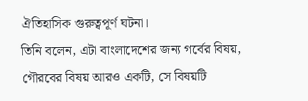ঐতিহাসিক গুরুত্বপূর্ণ ঘটনা।
তিনি বলেন, এটা বাংলাদেশের জন্য গর্বের বিষয়, গৌরবের বিষয় আরও একটি, সে বিষয়টি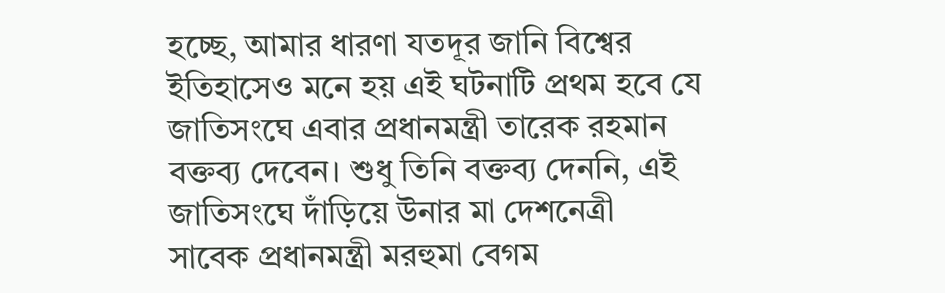হচ্ছে, আমার ধারণা যতদূর জানি বিশ্বের ইতিহাসেও মনে হয় এই ঘটনাটি প্রথম হবে যে জাতিসংঘে এবার প্রধানমন্ত্রী তারেক রহমান বক্তব্য দেবেন। শুধু তিনি বক্তব্য দেননি, এই জাতিসংঘে দাঁড়িয়ে উনার মা দেশনেত্রী সাবেক প্রধানমন্ত্রী মরহুমা বেগম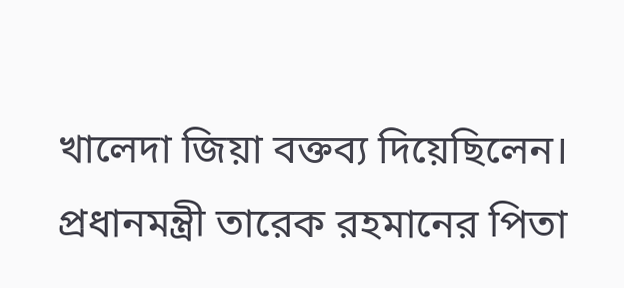খালেদা জিয়া বক্তব্য দিয়েছিলেন। প্রধানমন্ত্রী তারেক রহমানের পিতা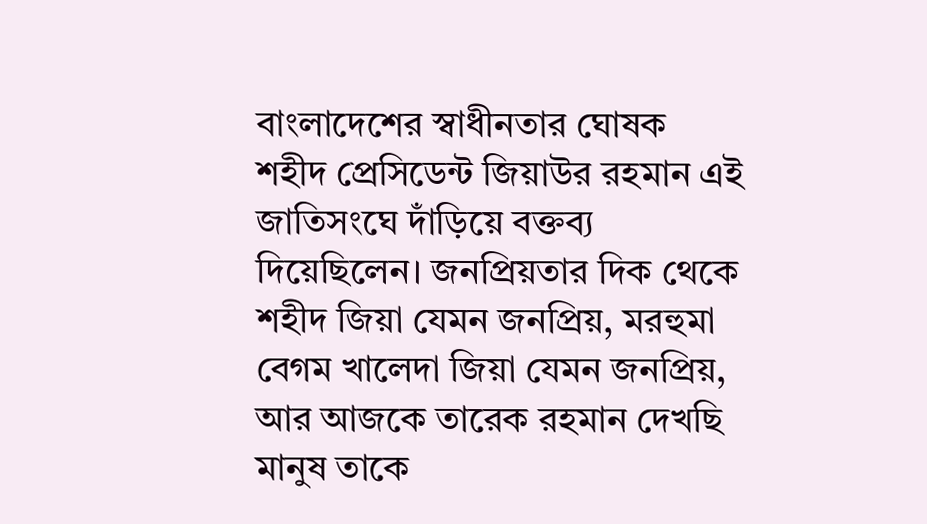বাংলাদেশের স্বাধীনতার ঘোষক শহীদ প্রেসিডেন্ট জিয়াউর রহমান এই জাতিসংঘে দাঁড়িয়ে বক্তব্য দিয়েছিলেন। জনপ্রিয়তার দিক থেকে শহীদ জিয়া যেমন জনপ্রিয়, মরহুমা বেগম খালেদা জিয়া যেমন জনপ্রিয়, আর আজকে তারেক রহমান দেখছি মানুষ তাকে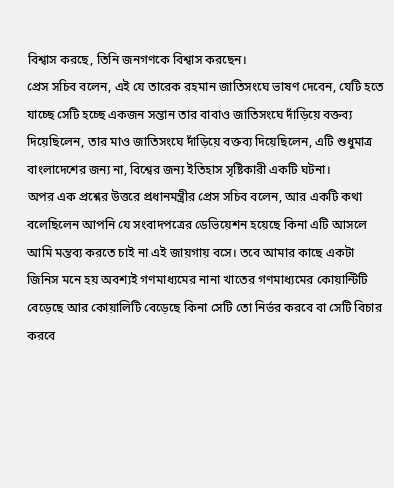বিশ্বাস করছে, তিনি জনগণকে বিশ্বাস করছেন।
প্রেস সচিব বলেন, এই যে তারেক রহমান জাতিসংঘে ভাষণ দেবেন, যেটি হতে যাচ্ছে সেটি হচ্ছে একজন সন্তান তার বাবাও জাতিসংঘে দাঁড়িয়ে বক্তব্য দিয়েছিলেন, তার মাও জাতিসংঘে দাঁড়িয়ে বক্তব্য দিয়েছিলেন, এটি শুধুমাত্র বাংলাদেশের জন্য না, বিশ্বের জন্য ইতিহাস সৃষ্টিকারী একটি ঘটনা।
অপর এক প্রশ্নের উত্তরে প্রধানমন্ত্রীর প্রেস সচিব বলেন, আর একটি কথা বলেছিলেন আপনি যে সংবাদপত্রের ডেভিয়েশন হয়েছে কিনা এটি আসলে আমি মন্তব্য করতে চাই না এই জায়গায় বসে। তবে আমার কাছে একটা জিনিস মনে হয় অবশ্যই গণমাধ্যমের নানা খাতের গণমাধ্যমের কোয়ান্টিটি বেড়েছে আর কোয়ালিটি বেড়েছে কিনা সেটি তো নির্ভর করবে বা সেটি বিচার করবে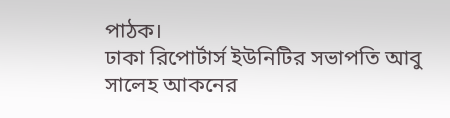পাঠক।
ঢাকা রিপোর্টার্স ইউনিটির সভাপতি আবু সালেহ আকনের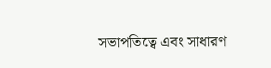সভাপতিত্বে এবং সাধারণ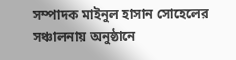সম্পাদক মাইনুল হাসান সোহেলের সঞ্চালনায় অনুষ্ঠানে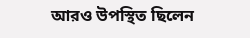আরও উপস্থিত ছিলেন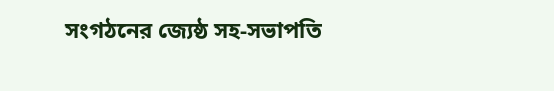সংগঠনের জ্যেষ্ঠ সহ-সভাপতি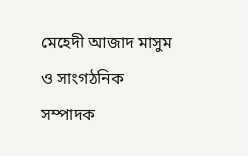মেহেদী আজাদ মাসুম ও সাংগঠনিক সম্পাদক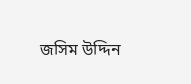জসিম উদ্দিন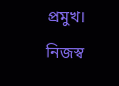প্রমুখ।
নিজস্ব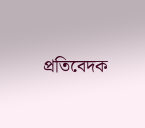প্রতিবেদক